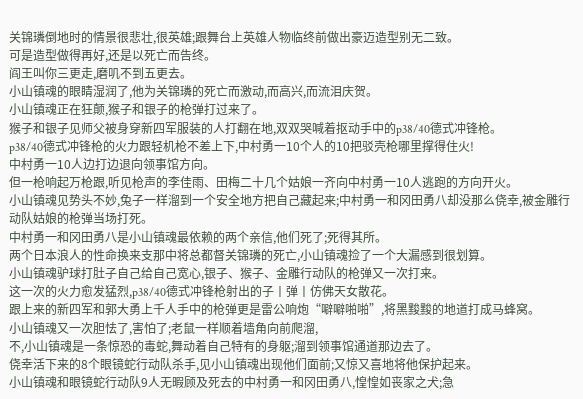关锦璘倒地时的情景很悲壮,很英雄;跟舞台上英雄人物临终前做出豪迈造型别无二致。
可是造型做得再好,还是以死亡而告终。
阎王叫你三更走,磨叽不到五更去。
小山镇魂的眼睛湿润了,他为关锦璘的死亡而激动,而高兴,而流泪庆贺。
小山镇魂正在狂颠,猴子和银子的枪弹打过来了。
猴子和银子见师父被身穿新四军服装的人打翻在地,双双哭喊着抠动手中的p38/40德式冲锋枪。
p38/40德式冲锋枪的火力跟轻机枪不差上下,中村勇一10个人的10把驳壳枪哪里撑得住火!
中村勇一10人边打边退向领事馆方向。
但一枪响起万枪跟,听见枪声的李佳雨、田梅二十几个姑娘一齐向中村勇一10人逃跑的方向开火。
小山镇魂见势头不妙,兔子一样溜到一个安全地方把自己藏起来;中村勇一和冈田勇八却没那么侥幸,被金雕行动队姑娘的枪弹当场打死。
中村勇一和冈田勇八是小山镇魂最依赖的两个亲信,他们死了;死得其所。
两个日本浪人的性命换来支那中将总都督关锦璘的死亡,小山镇魂捡了一个大漏感到很划算。
小山镇魂驴球打肚子自己给自己宽心,银子、猴子、金雕行动队的枪弹又一次打来。
这一次的火力愈发猛烈,p38/40德式冲锋枪射出的子丨弹丨仿佛天女散花。
跟上来的新四军和郭大勇上千人手中的枪弹更是雷公响炮“噼噼啪啪”,将黑黢黢的地道打成马蜂窝。
小山镇魂又一次胆怯了,害怕了;老鼠一样顺着墙角向前爬溜,
不,小山镇魂是一条惊恐的毒蛇,舞动着自己特有的身躯;溜到领事馆通道那边去了。
侥幸活下来的8个眼镜蛇行动队杀手,见小山镇魂出现他们面前;又惊又喜地将他保护起来。
小山镇魂和眼镜蛇行动队9人无暇顾及死去的中村勇一和冈田勇八,惶惶如丧家之犬;急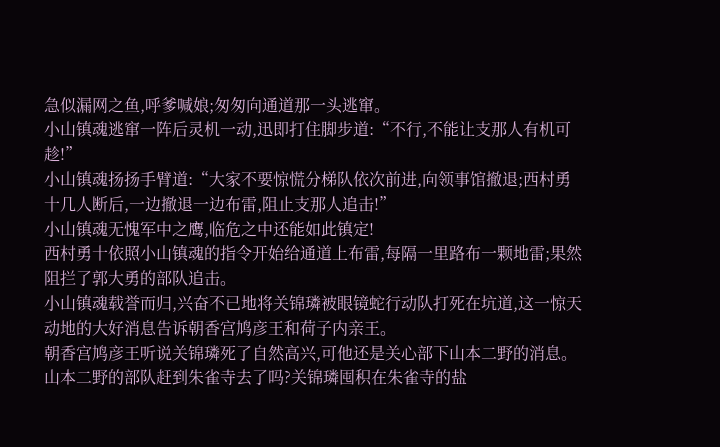急似漏网之鱼,呼爹喊娘;匆匆向通道那一头逃窜。
小山镇魂逃窜一阵后灵机一动,迅即打住脚步道:“不行,不能让支那人有机可趁!”
小山镇魂扬扬手臂道:“大家不要惊慌分梯队依次前进,向领事馆撤退;西村勇十几人断后,一边撤退一边布雷,阻止支那人追击!”
小山镇魂无愧军中之鹰,临危之中还能如此镇定!
西村勇十依照小山镇魂的指令开始给通道上布雷,每隔一里路布一颗地雷;果然阻拦了郭大勇的部队追击。
小山镇魂载誉而归,兴奋不已地将关锦璘被眼镜蛇行动队打死在坑道,这一惊天动地的大好消息告诉朝香宫鸠彦王和荷子内亲王。
朝香宫鸠彦王听说关锦璘死了自然高兴,可他还是关心部下山本二野的消息。
山本二野的部队赶到朱雀寺去了吗?关锦璘囤积在朱雀寺的盐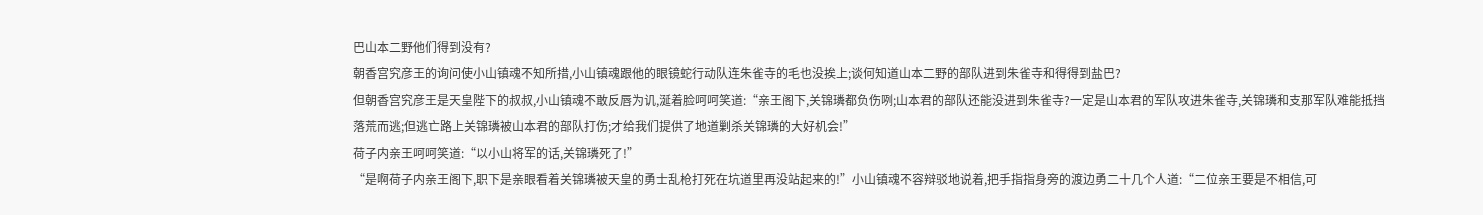巴山本二野他们得到没有?
朝香宫究彦王的询问使小山镇魂不知所措,小山镇魂跟他的眼镜蛇行动队连朱雀寺的毛也没挨上;谈何知道山本二野的部队进到朱雀寺和得得到盐巴?
但朝香宫究彦王是天皇陛下的叔叔,小山镇魂不敢反唇为讥,涎着脸呵呵笑道:“亲王阁下,关锦璘都负伤咧;山本君的部队还能没进到朱雀寺?一定是山本君的军队攻进朱雀寺,关锦璘和支那军队难能抵挡落荒而逃;但逃亡路上关锦璘被山本君的部队打伤;才给我们提供了地道剿杀关锦璘的大好机会!”
荷子内亲王呵呵笑道:“以小山将军的话,关锦璘死了!”
“是啊荷子内亲王阁下,职下是亲眼看着关锦璘被天皇的勇士乱枪打死在坑道里再没站起来的!”小山镇魂不容辩驳地说着,把手指指身旁的渡边勇二十几个人道:“二位亲王要是不相信,可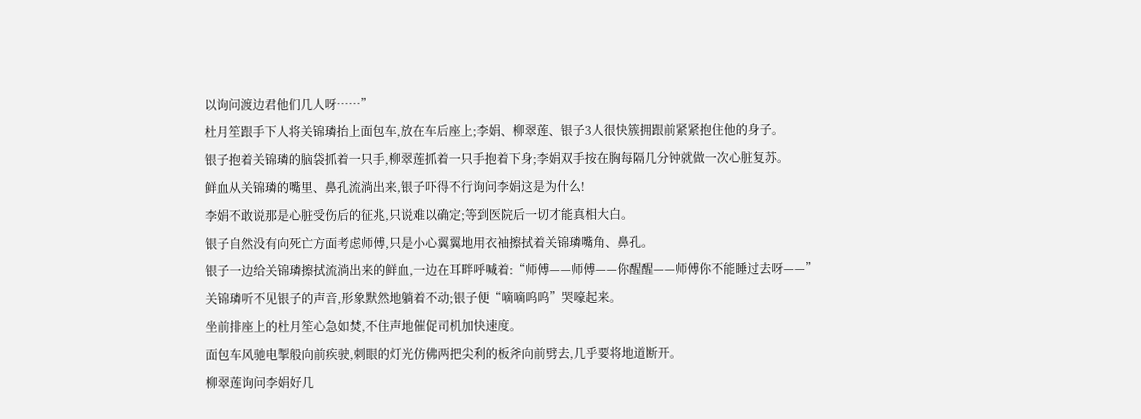以询问渡边君他们几人呀……”
杜月笙跟手下人将关锦璘抬上面包车,放在车后座上;李娟、柳翠莲、银子3人很快簇拥跟前紧紧抱住他的身子。
银子抱着关锦璘的脑袋抓着一只手,柳翠莲抓着一只手抱着下身;李娟双手按在胸每隔几分钟就做一次心脏复苏。
鲜血从关锦璘的嘴里、鼻孔流淌出来,银子吓得不行询问李娟这是为什么!
李娟不敢说那是心脏受伤后的征兆,只说难以确定;等到医院后一切才能真相大白。
银子自然没有向死亡方面考虑师傅,只是小心翼翼地用衣袖擦拭着关锦璘嘴角、鼻孔。
银子一边给关锦璘擦拭流淌出来的鲜血,一边在耳畔呼喊着:“师傅——师傅——你醒醒——师傅你不能睡过去呀——”
关锦璘听不见银子的声音,形象默然地躺着不动;银子便“嘀嘀呜呜”哭嚎起来。
坐前排座上的杜月笙心急如焚,不住声地催促司机加快速度。
面包车风驰电掣般向前疾驶,刺眼的灯光仿佛两把尖利的板斧向前劈去,几乎要将地道断开。
柳翠莲询问李娟好几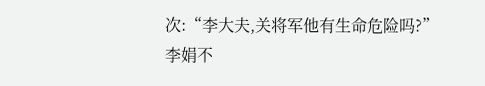次:“李大夫,关将军他有生命危险吗?”
李娟不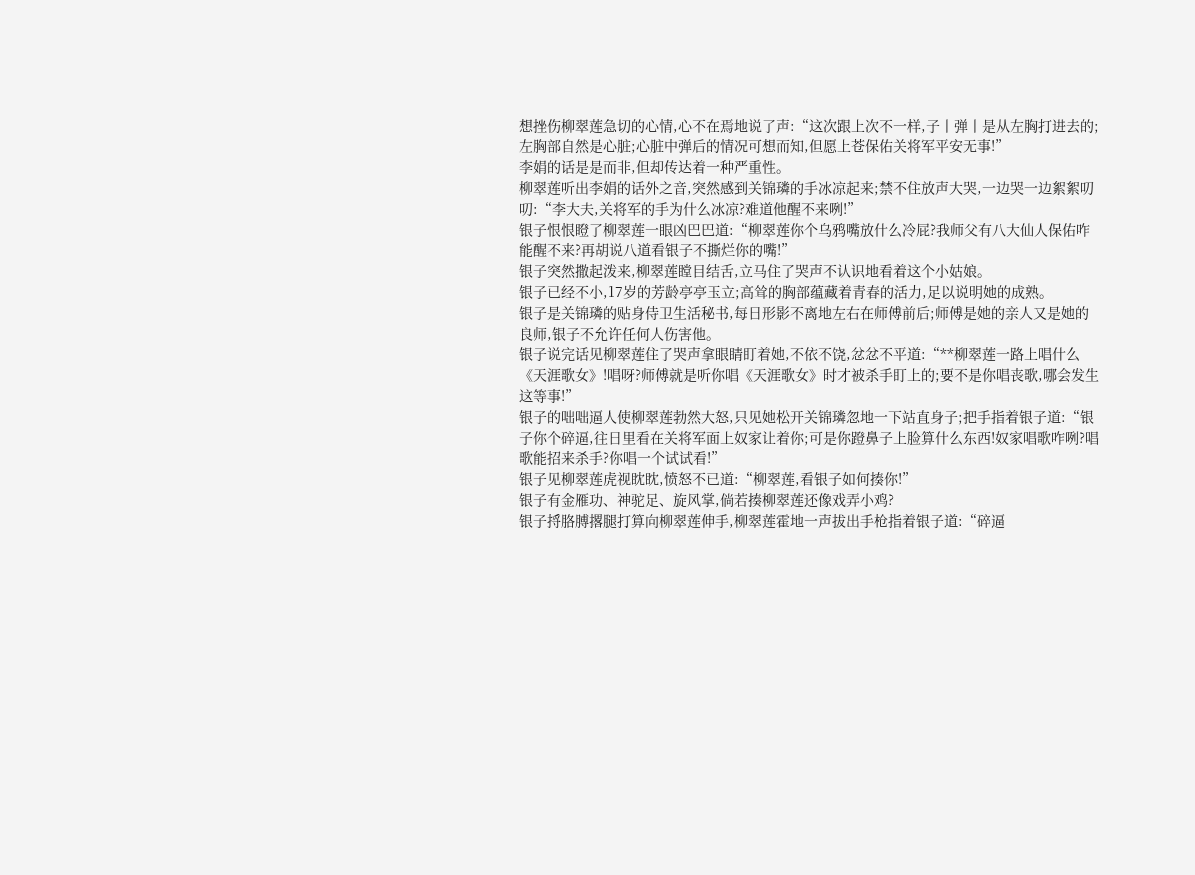想挫伤柳翠莲急切的心情,心不在焉地说了声:“这次跟上次不一样,子丨弹丨是从左胸打进去的;左胸部自然是心脏;心脏中弹后的情况可想而知,但愿上苍保佑关将军平安无事!”
李娟的话是是而非,但却传达着一种严重性。
柳翠莲听出李娟的话外之音,突然感到关锦璘的手冰凉起来;禁不住放声大哭,一边哭一边絮絮叨叨:“李大夫,关将军的手为什么冰凉?难道他醒不来咧!”
银子恨恨瞪了柳翠莲一眼凶巴巴道:“柳翠莲你个乌鸦嘴放什么冷屁?我师父有八大仙人保佑咋能醒不来?再胡说八道看银子不撕烂你的嘴!”
银子突然撒起泼来,柳翠莲瞠目结舌,立马住了哭声不认识地看着这个小姑娘。
银子已经不小,17岁的芳龄亭亭玉立;高耸的胸部蕴藏着青春的活力,足以说明她的成熟。
银子是关锦璘的贴身侍卫生活秘书,每日形影不离地左右在师傅前后;师傅是她的亲人又是她的良师,银子不允许任何人伤害他。
银子说完话见柳翠莲住了哭声拿眼睛盯着她,不依不饶,忿忿不平道:“**柳翠莲一路上唱什么《天涯歌女》!唱呀?师傅就是听你唱《天涯歌女》时才被杀手盯上的;要不是你唱丧歌,哪会发生这等事!”
银子的咄咄逼人使柳翠莲勃然大怒,只见她松开关锦璘忽地一下站直身子;把手指着银子道:“银子你个碎逼,往日里看在关将军面上奴家让着你;可是你蹬鼻子上脸算什么东西!奴家唱歌咋咧?唱歌能招来杀手?你唱一个试试看!”
银子见柳翠莲虎视眈眈,愤怒不已道:“柳翠莲,看银子如何揍你!”
银子有金雁功、神驼足、旋风掌,倘若揍柳翠莲还像戏弄小鸡?
银子捋胳膊撂腿打算向柳翠莲伸手,柳翠莲霍地一声拔出手枪指着银子道:“碎逼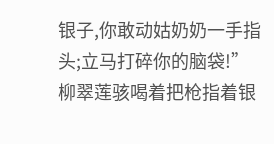银子,你敢动姑奶奶一手指头;立马打碎你的脑袋!”
柳翠莲骇喝着把枪指着银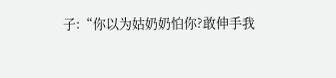子:“你以为姑奶奶怕你?敢伸手我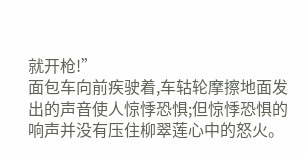就开枪!”
面包车向前疾驶着,车轱轮摩擦地面发出的声音使人惊悸恐惧;但惊悸恐惧的响声并没有压住柳翠莲心中的怒火。